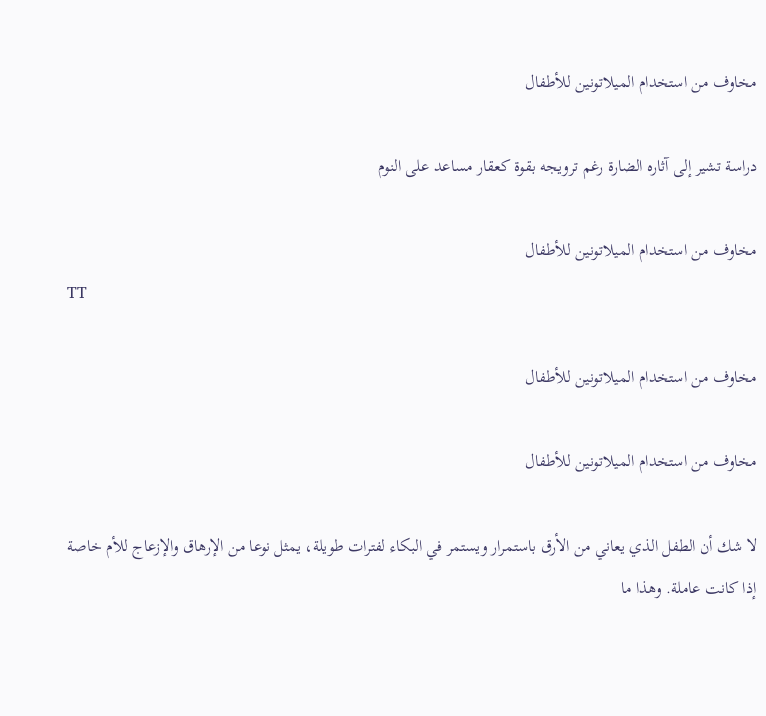مخاوف من استخدام الميلاتونين للأطفال

دراسة تشير إلى آثاره الضارة رغم ترويجه بقوة كعقار مساعد على النوم

مخاوف من استخدام الميلاتونين للأطفال
TT

مخاوف من استخدام الميلاتونين للأطفال

مخاوف من استخدام الميلاتونين للأطفال

لا شك أن الطفل الذي يعاني من الأرق باستمرار ويستمر في البكاء لفترات طويلة، يمثل نوعا من الإرهاق والإزعاج للأم خاصة إذا كانت عاملة. وهذا ما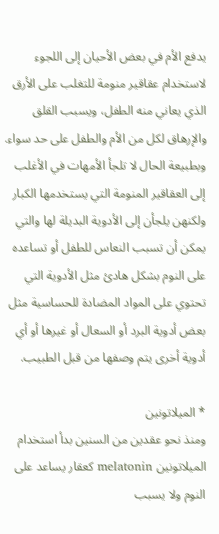يدفع الأم في بعض الأحيان إلى اللجوء لاستخدام عقاقير منومة للتغلب على الأرق الذي يعاني منه الطفل، ويسبب القلق والإرهاق لكل من الأم والطفل على حد سواء.
وبطبيعة الحال لا تلجأ الأمهات في الأغلب إلى العقاقير المنومة التي يستخدمها الكبار ولكنهن يلجأن إلى الأدوية البديلة لها والتي يمكن أن تسبب النعاس للطفل أو تساعده على النوم بشكل هادئ مثل الأدوية التي تحتوي على المواد المضادة للحساسية مثل بعض أدوية البرد أو السعال أو غيرها أو أي أدوية أخرى يتم وصفها من قبل الطبيب.

* الميلاتونين
ومنذ نحو عقدين من السنين بدأ استخدام الميلاتونين melatonin كعقار يساعد على النوم ولا يسبب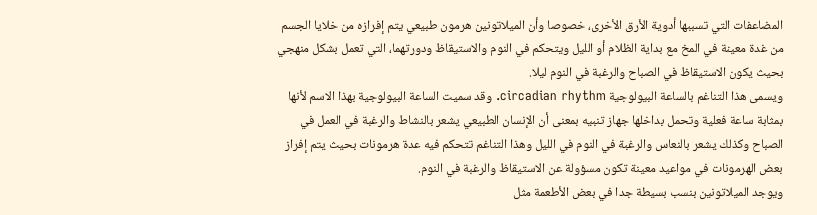المضاعفات التي تسببها أدوية الأرق الأخرى، خصوصا وأن الميلاتونين هرمون طبيعي يتم إفرازه من خلايا الجسم من غدة معينة في المخ مع بداية الظلام أو الليل ويتحكم في النوم والاستيقاظ ودورتهما، التي تعمل بشكل منهجي بحيث يكون الاستيقاظ في الصباح والرغبة في النوم ليلا.
ويسمى هذا التناغم بالساعة البيولوجية circadian rhythm. وقد سميت الساعة البيولوجية بهذا الاسم لأنها بمثابة ساعة فعلية وتحمل بداخلها جهاز تنبيه بمعنى أن الإنسان الطبيعي يشعر بالنشاط والرغبة في العمل في الصباح وكذلك يشعر بالنعاس والرغبة في النوم في الليل وهذا التناغم تتحكم فيه عدة هرمونات بحيث يتم إفراز بعض الهرمونات في مواعيد معينة تكون مسؤولة عن الاستيقاظ والرغبة في النوم.
ويوجد الميلاتونين بنسب بسيطة جدا في بعض الأطعمة مثل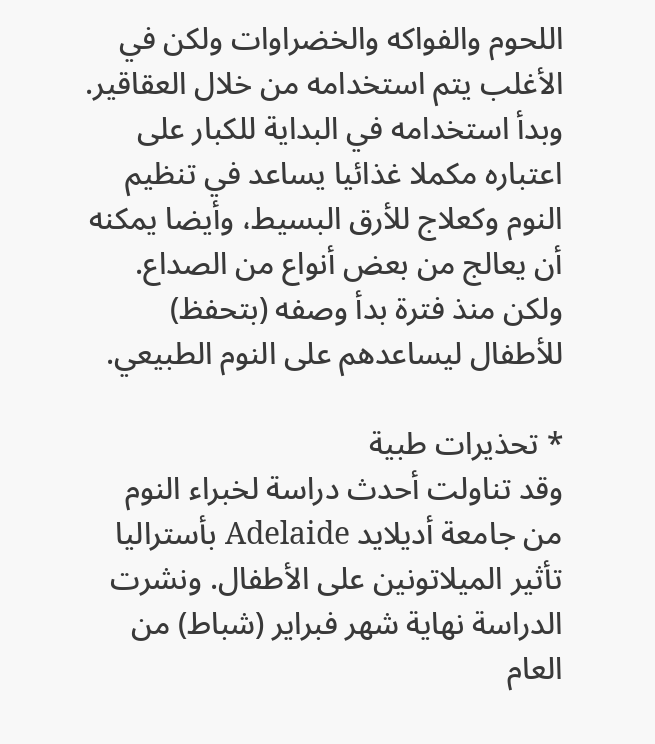اللحوم والفواكه والخضراوات ولكن في الأغلب يتم استخدامه من خلال العقاقير. وبدأ استخدامه في البداية للكبار على اعتباره مكملا غذائيا يساعد في تنظيم النوم وكعلاج للأرق البسيط، وأيضا يمكنه أن يعالج من بعض أنواع من الصداع. ولكن منذ فترة بدأ وصفه (بتحفظ) للأطفال ليساعدهم على النوم الطبيعي.

* تحذيرات طبية
وقد تناولت أحدث دراسة لخبراء النوم من جامعة أديلايد Adelaide بأستراليا تأثير الميلاتونين على الأطفال. ونشرت الدراسة نهاية شهر فبراير (شباط) من العام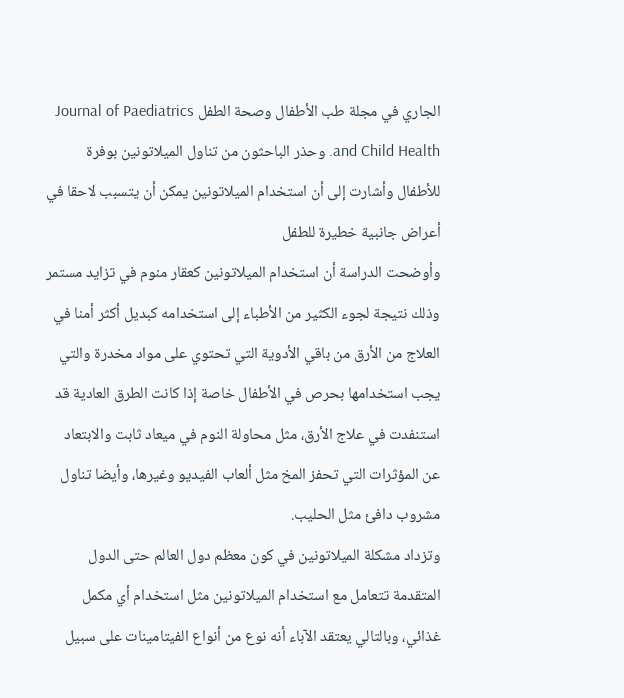الجاري في مجلة طب الأطفال وصحة الطفل Journal of Paediatrics and Child Health. وحذر الباحثون من تناول الميلاتونين بوفرة للأطفال وأشارت إلى أن استخدام الميلاتونين يمكن أن يتسبب لاحقا في أعراض جانبية خطيرة للطفل
وأوضحت الدراسة أن استخدام الميلاتونين كعقار منوم في تزايد مستمر وذلك نتيجة لجوء الكثير من الأطباء إلى استخدامه كبديل أكثر أمنا في العلاج من الأرق من باقي الأدوية التي تحتوي على مواد مخدرة والتي يجب استخدامها بحرص في الأطفال خاصة إذا كانت الطرق العادية قد استنفدت في علاج الأرق، مثل محاولة النوم في ميعاد ثابت والابتعاد عن المؤثرات التي تحفز المخ مثل ألعاب الفيديو وغيرها، وأيضا تناول مشروب دافئ مثل الحليب.
وتزداد مشكلة الميلاتونين في كون معظم دول العالم حتى الدول المتقدمة تتعامل مع استخدام الميلاتونين مثل استخدام أي مكمل غذائي، وبالتالي يعتقد الآباء أنه نوع من أنواع الفيتامينات على سبيل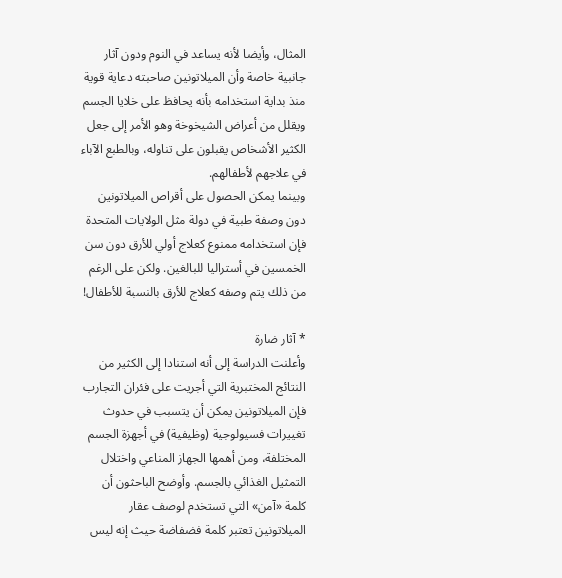المثال، وأيضا لأنه يساعد في النوم ودون آثار جانبية خاصة وأن الميلاتونين صاحبته دعاية قوية منذ بداية استخدامه بأنه يحافظ على خلايا الجسم ويقلل من أعراض الشيخوخة وهو الأمر إلى جعل الكثير الأشخاص يقبلون على تناوله، وبالطبع الآباء في علاجهم لأطفالهم.
وبينما يمكن الحصول على أقراص الميلاتونين دون وصفة طبية في دولة مثل الولايات المتحدة فإن استخدامه ممنوع كعلاج أولي للأرق دون سن الخمسين في أستراليا للبالغين. ولكن على الرغم من ذلك يتم وصفه كعلاج للأرق بالنسبة للأطفال!

* آثار ضارة
وأعلنت الدراسة إلى أنه استنادا إلى الكثير من النتائج المختبرية التي أجريت على فئران التجارب فإن الميلاتونين يمكن أن يتسبب في حدوث تغييرات فسيولوجية (وظيفية) في أجهزة الجسم المختلفة، ومن أهمها الجهاز المناعي واختلال التمثيل الغذائي بالجسم. وأوضح الباحثون أن كلمة «آمن» التي تستخدم لوصف عقار الميلاتونين تعتبر كلمة فضفاضة حيث إنه ليس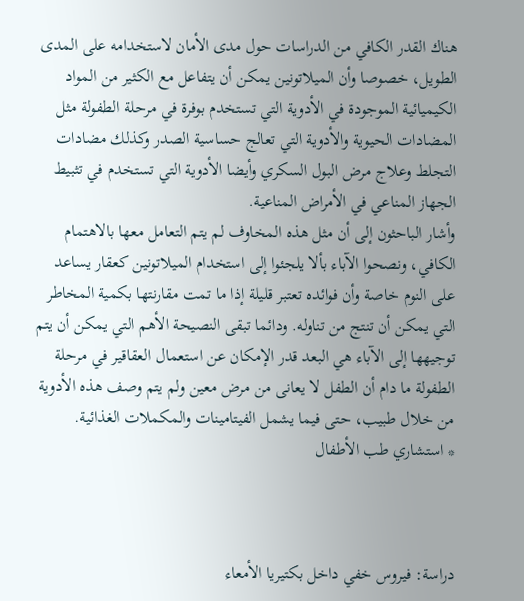هناك القدر الكافي من الدراسات حول مدى الأمان لاستخدامه على المدى الطويل، خصوصا وأن الميلاتونين يمكن أن يتفاعل مع الكثير من المواد الكيميائية الموجودة في الأدوية التي تستخدم بوفرة في مرحلة الطفولة مثل المضادات الحيوية والأدوية التي تعالج حساسية الصدر وكذلك مضادات التجلط وعلاج مرض البول السكري وأيضا الأدوية التي تستخدم في تثبيط الجهاز المناعي في الأمراض المناعية.
وأشار الباحثون إلى أن مثل هذه المخاوف لم يتم التعامل معها بالاهتمام الكافي، ونصحوا الآباء بألا يلجئوا إلى استخدام الميلاتونين كعقار يساعد على النوم خاصة وأن فوائده تعتبر قليلة إذا ما تمت مقارنتها بكمية المخاطر التي يمكن أن تنتج من تناوله. ودائما تبقى النصيحة الأهم التي يمكن أن يتم توجيهها إلى الآباء هي البعد قدر الإمكان عن استعمال العقاقير في مرحلة الطفولة ما دام أن الطفل لا يعانى من مرض معين ولم يتم وصف هذه الأدوية من خلال طبيب، حتى فيما يشمل الفيتامينات والمكملات الغذائية.
* استشاري طب الأطفال



دراسة: فيروس خفي داخل بكتيريا الأمعاء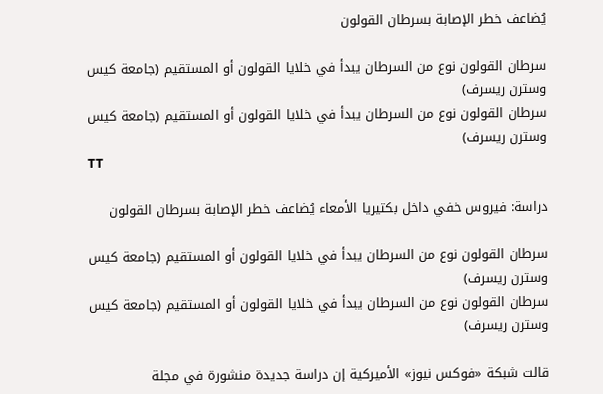يُضاعف خطر الإصابة بسرطان القولون

سرطان القولون نوع من السرطان يبدأ في خلايا القولون أو المستقيم (جامعة كيس وسترن ريسرف)
سرطان القولون نوع من السرطان يبدأ في خلايا القولون أو المستقيم (جامعة كيس وسترن ريسرف)
TT

دراسة: فيروس خفي داخل بكتيريا الأمعاء يُضاعف خطر الإصابة بسرطان القولون

سرطان القولون نوع من السرطان يبدأ في خلايا القولون أو المستقيم (جامعة كيس وسترن ريسرف)
سرطان القولون نوع من السرطان يبدأ في خلايا القولون أو المستقيم (جامعة كيس وسترن ريسرف)

قالت شبكة «فوكس نيوز» الأميركية إن دراسة جديدة منشورة في مجلة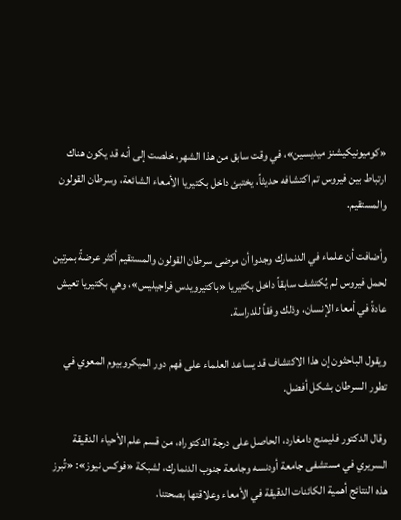«كوميونيكيشنز ميديسين»، في وقت سابق من هذا الشهر، خلصت إلى أنه قد يكون هناك ارتباط بين فيروس تم اكتشافه حديثاً، يختبئ داخل بكتيريا الأمعاء الشائعة، وسرطان القولون والمستقيم.

وأضافت أن علماء في الدنمارك وجدوا أن مرضى سرطان القولون والمستقيم أكثر عرضةً بمرتين لحمل فيروس لم يُكتشف سابقاً داخل بكتيريا «باكتيرويدس فراجيليس»، وهي بكتيريا تعيش عادةً في أمعاء الإنسان، وذلك وفقاً للدراسة.

ويقول الباحثون إن هذا الاكتشاف قد يساعد العلماء على فهم دور الميكروبيوم المعوي في تطور السرطان بشكل أفضل.

وقال الدكتور فليمنج دامغارد، الحاصل على درجة الدكتوراه، من قسم علم الأحياء الدقيقة السريري في مستشفى جامعة أودنسه وجامعة جنوب الدنمارك، لشبكة «فوكس نيوز»: «تُبرز هذه النتائج أهمية الكائنات الدقيقة في الأمعاء وعلاقتها بصحتنا.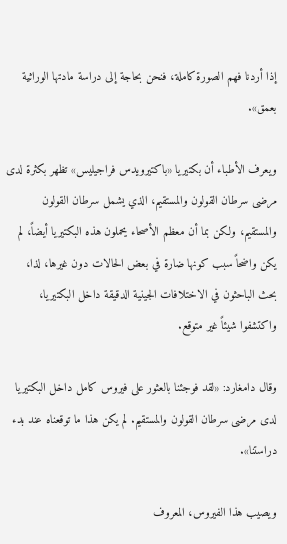إذا أردنا فهم الصورة كاملة، فنحن بحاجة إلى دراسة مادتها الوراثية بعمق».

ويعرف الأطباء أن بكتيريا «باكتيرويدس فراجيليس» تظهر بكثرة لدى مرضى سرطان القولون والمستقيم، الذي يشمل سرطان القولون والمستقيم، ولكن بما أن معظم الأصحاء يحملون هذه البكتيريا أيضاً، لم يكن واضحاً سبب كونها ضارة في بعض الحالات دون غيرها، لذا، بحث الباحثون في الاختلافات الجينية الدقيقة داخل البكتيريا، واكتشفوا شيئاً غير متوقع.

وقال دامغارد: «لقد فوجئنا بالعثور على فيروس كامل داخل البكتيريا لدى مرضى سرطان القولون والمستقيم. لم يكن هذا ما توقعناه عند بدء دراستنا».

ويصيب هذا الفيروس، المعروف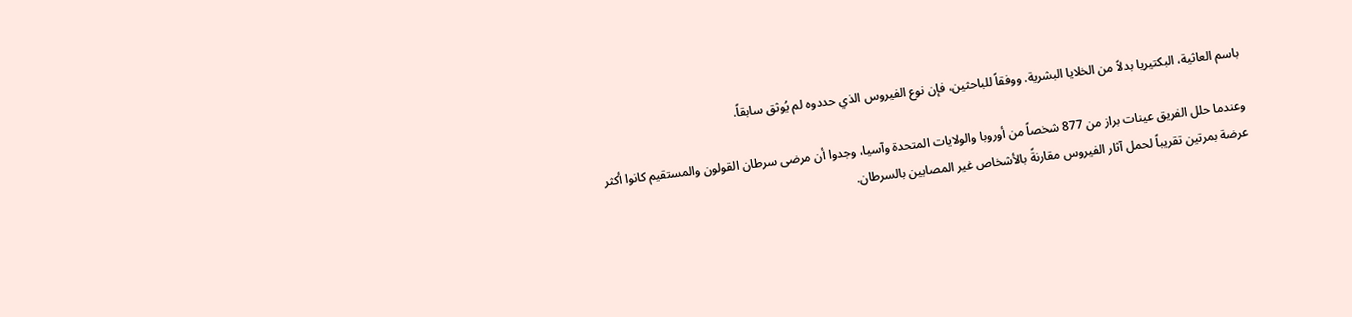باسم العاثية، البكتيريا بدلاً من الخلايا البشرية. ووفقاً للباحثين، فإن نوع الفيروس الذي حددوه لم يُوثق سابقاً.

وعندما حلل الفريق عينات براز من 877 شخصاً من أوروبا والولايات المتحدة وآسيا، وجدوا أن مرضى سرطان القولون والمستقيم كانوا أكثر عرضة بمرتين تقريباً لحمل آثار الفيروس مقارنةً بالأشخاص غير المصابين بالسرطان.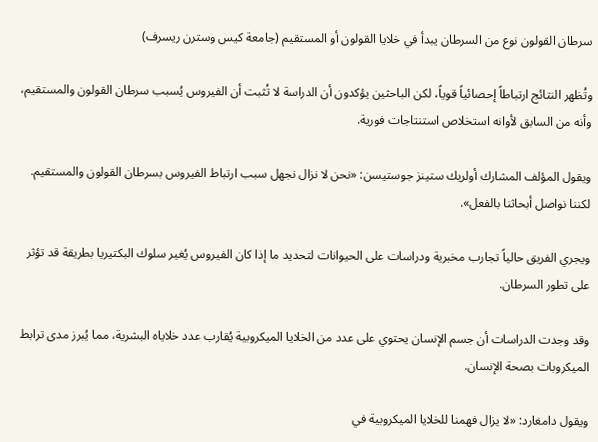سرطان القولون نوع من السرطان يبدأ في خلايا القولون أو المستقيم (جامعة كيس وسترن ريسرف)

وتُظهر النتائج ارتباطاً إحصائياً قوياً، لكن الباحثين يؤكدون أن الدراسة لا تُثبت أن الفيروس يُسبب سرطان القولون والمستقيم، وأنه من السابق لأوانه استخلاص استنتاجات فورية.

ويقول المؤلف المشارك أولريك ستينز جوستيسن: «نحن لا نزال نجهل سبب ارتباط الفيروس بسرطان القولون والمستقيم. لكننا نواصل أبحاثنا بالفعل».

ويجري الفريق حالياً تجارب مخبرية ودراسات على الحيوانات لتحديد ما إذا كان الفيروس يُغير سلوك البكتيريا بطريقة قد تؤثر على تطور السرطان.

وقد وجدت الدراسات أن جسم الإنسان يحتوي على عدد من الخلايا الميكروبية يُقارب عدد خلاياه البشرية، مما يُبرز مدى ترابط الميكروبات بصحة الإنسان.

ويقول دامغارد: «لا يزال فهمنا للخلايا الميكروبية في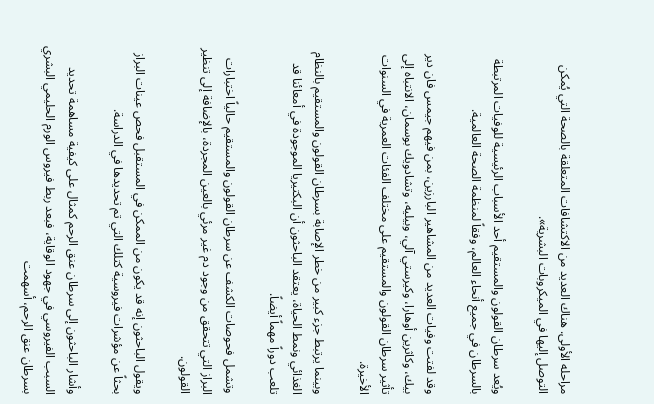مراحله الأولى. هناك العديد من الاكتشافات المتعلقة بالصحة التي يُمكن التوصل إليها في الميكروبات البشرية».

ويُعد سرطان القولون والمستقيم أحد الأسباب الرئيسية للوفيات المرتبطة بالسرطان في جميع أنحاء العالم، وفقاً لمنظمة الصحة العالمية.

وقد لفتت وفيات العديد من المشاهير البارزين، بمن فيهم جيمس فان دير بيك، وكاثرين أوهارا، وكيرستي آلي، وبيليه، وتشادويك بوسمان، الانتباه إلى تأثير سرطان القولون والمستقيم على مختلف الفئات العمرية في السنوات الأخيرة.

وبينما يرتبط جزء كبير من خطر الإصابة بسرطان القولون والمستقيم بالنظام الغذائي ونمط الحياة، يعتقد الباحثون أن البكتيريا الموجودة في أمعائنا قد تلعب دوراً مهماً أيضاً.

وتشمل فحوصات الكشف عن سرطان القولون والمستقيم حالياً اختبارات البراز التي تتحقق من وجود دم غير مرئي بالعين المجردة، بالإضافة إلى تنظير القولون.

ويقول الباحثون إنه قد يكون من الممكن في المستقبل فحص عينات البراز بحثاً عن مؤشرات فيروسية كتلك التي تم تحديدها في الدراسة.

وأشار الباحثون إلى سرطان عنق الرحم كمثال على كيفية مساهمة تحديد السبب الفيروسي في جهود الوقاية، فبعد ربط فيروس الورم الحليمي البشري بسرطان عنق الرحم، أسهمت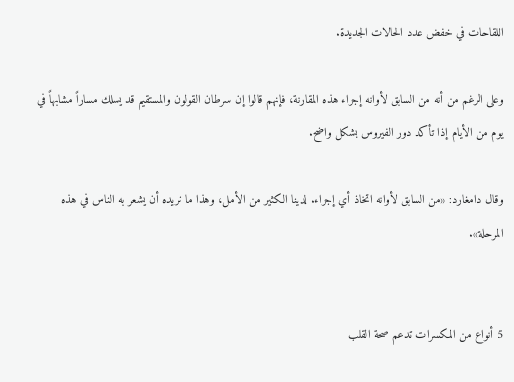اللقاحات في خفض عدد الحالات الجديدة.

وعلى الرغم من أنه من السابق لأوانه إجراء هذه المقارنة، فإنهم قالوا إن سرطان القولون والمستقيم قد يسلك مساراً مشابهاً في يوم من الأيام إذا تأكد دور الفيروس بشكل واضح.

وقال دامغارد: «من السابق لأوانه اتخاذ أي إجراء. لدينا الكثير من الأمل، وهذا ما نريده أن يشعر به الناس في هذه المرحلة».


5 أنواع من المكسرات تدعم صحة القلب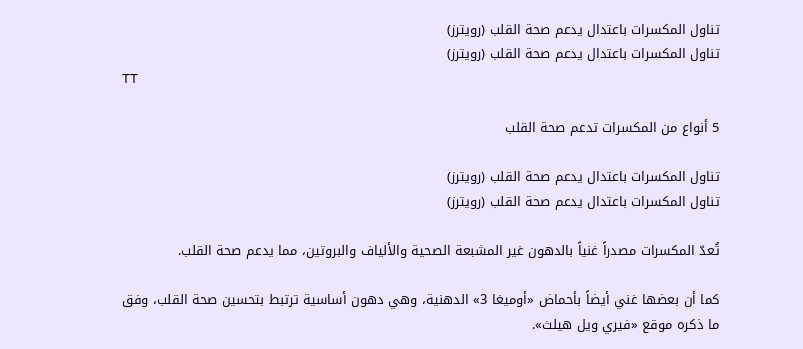تناول المكسرات باعتدال يدعم صحة القلب (رويترز)
تناول المكسرات باعتدال يدعم صحة القلب (رويترز)
TT

5 أنواع من المكسرات تدعم صحة القلب

تناول المكسرات باعتدال يدعم صحة القلب (رويترز)
تناول المكسرات باعتدال يدعم صحة القلب (رويترز)

تُعدّ المكسرات مصدراً غنياً بالدهون غير المشبعة الصحية والألياف والبروتين، مما يدعم صحة القلب.

كما أن بعضها غني أيضاً بأحماض «أوميغا 3» الدهنية، وهي دهون أساسية ترتبط بتحسين صحة القلب، وفق ما ذكره موقع «فيري ويل هيلث».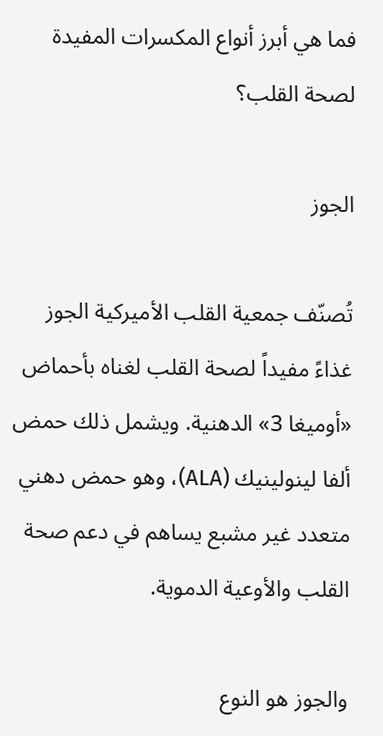فما هي أبرز أنواع المكسرات المفيدة لصحة القلب؟

الجوز

تُصنّف جمعية القلب الأميركية الجوز غذاءً مفيداً لصحة القلب لغناه بأحماض «أوميغا 3» الدهنية. ويشمل ذلك حمض ألفا لينولينيك (ALA)، وهو حمض دهني متعدد غير مشبع يساهم في دعم صحة القلب والأوعية الدموية.

والجوز هو النوع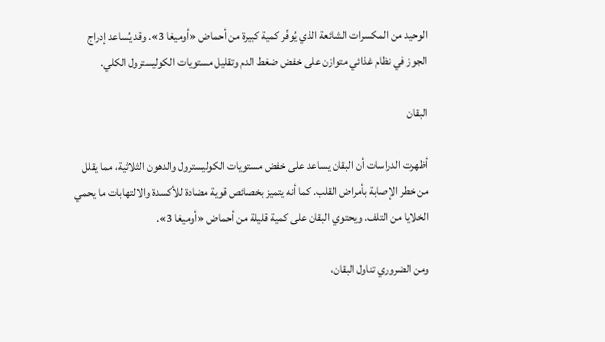الوحيد من المكسرات الشائعة الذي يُوفّر كمية كبيرة من أحماض «أوميغا 3». وقد يُساعد إدراج الجوز في نظام غذائي متوازن على خفض ضغط الدم وتقليل مستويات الكوليسترول الكلي.

البقان

أظهرت الدراسات أن البقان يساعد على خفض مستويات الكوليسترول والدهون الثلاثية، مما يقلل من خطر الإصابة بأمراض القلب. كما أنه يتميز بخصائص قوية مضادة للأكسدة والالتهابات ما يحمي الخلايا من التلف. ويحتوي البقان على كمية قليلة من أحماض «أوميغا 3».

ومن الضروري تناول البقان،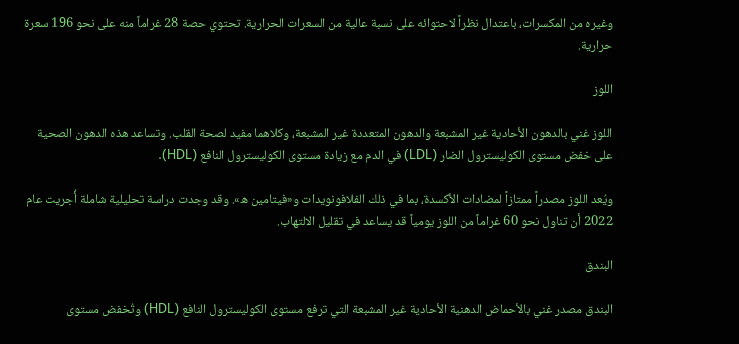وغيره من المكسرات، باعتدال نظراً لاحتوائه على نسبة عالية من السعرات الحرارية. تحتوي حصة 28 غراماً منه على نحو 196 سعرة حرارية.

اللوز

اللوز غني بالدهون الأحادية غير المشبعة والدهون المتعددة غير المشبعة، وكلاهما مفيد لصحة القلب. وتساعد هذه الدهون الصحية على خفض مستوى الكوليسترول الضار (LDL) في الدم مع زيادة مستوى الكوليسترول النافع (HDL).

ويُعد اللوز مصدراً ممتازاً لمضادات الأكسدة، بما في ذلك الفلافونويدات و«فيتامين ه». وقد وجدت دراسة تحليلية شاملة أُجريت عام 2022 أن تناول نحو 60 غراماً من اللوز يومياً قد يساعد في تقليل الالتهاب.

البندق

البندق مصدر غني بالأحماض الدهنية الأحادية غير المشبعة التي ترفع مستوى الكوليسترول النافع (HDL) وتُخفض مستوى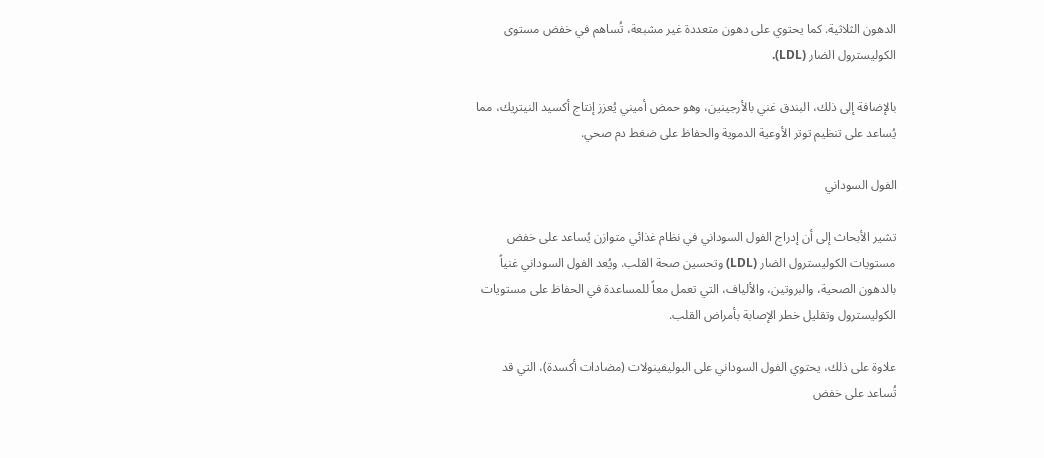الدهون الثلاثية. كما يحتوي على دهون متعددة غير مشبعة، تُساهم في خفض مستوى الكوليسترول الضار (LDL).

بالإضافة إلى ذلك، البندق غني بالأرجينين، وهو حمض أميني يُعزز إنتاج أكسيد النيتريك، مما يُساعد على تنظيم توتر الأوعية الدموية والحفاظ على ضغط دم صحي.

الفول السوداني

تشير الأبحاث إلى أن إدراج الفول السوداني في نظام غذائي متوازن يُساعد على خفض مستويات الكوليسترول الضار (LDL) وتحسين صحة القلب. ويُعد الفول السوداني غنياً بالدهون الصحية، والبروتين، والألياف، التي تعمل معاً للمساعدة في الحفاظ على مستويات الكوليسترول وتقليل خطر الإصابة بأمراض القلب.

علاوة على ذلك، يحتوي الفول السوداني على البوليفينولات (مضادات أكسدة)، التي قد تُساعد على خفض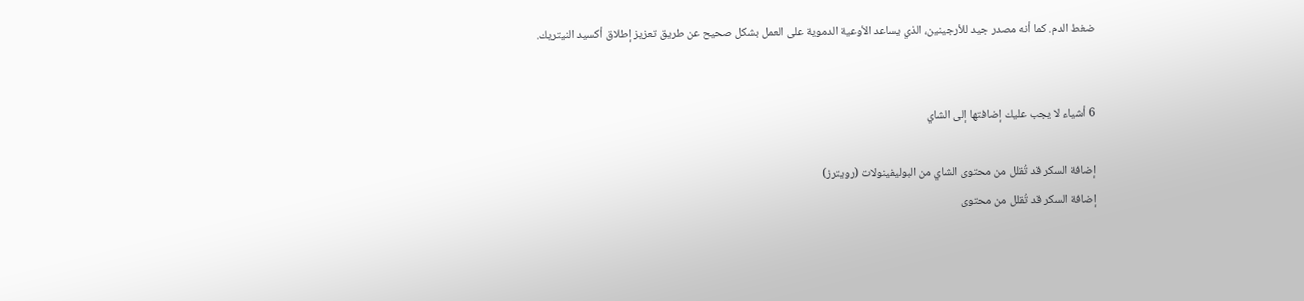ضغط الدم. كما أنه مصدر جيد للأرجينين، الذي يساعد الأوعية الدموية على العمل بشكل صحيح عن طريق تعزيز إطلاق أكسيد النيتريك.


6 أشياء لا يجب عليك إضافتها إلى الشاي

إضافة السكر قد تُقلل من محتوى الشاي من البوليفينولات (رويترز)
إضافة السكر قد تُقلل من محتوى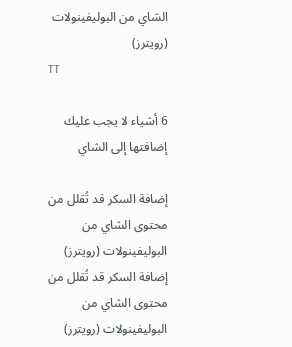الشاي من البوليفينولات (رويترز)
TT

6 أشياء لا يجب عليك إضافتها إلى الشاي

إضافة السكر قد تُقلل من محتوى الشاي من البوليفينولات (رويترز)
إضافة السكر قد تُقلل من محتوى الشاي من البوليفينولات (رويترز)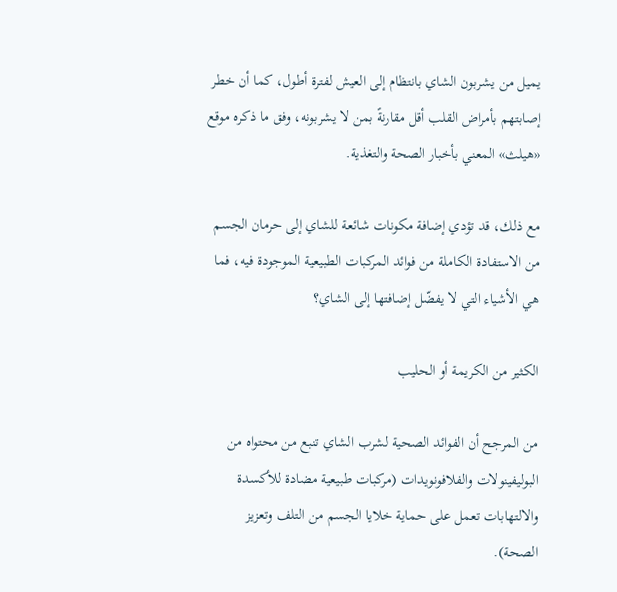يميل من يشربون الشاي بانتظام إلى العيش لفترة أطول، كما أن خطر إصابتهم بأمراض القلب أقل مقارنةً بمن لا يشربونه، وفق ما ذكره موقع «هيلث» المعني بأخبار الصحة والتغذية.

مع ذلك، قد تؤدي إضافة مكونات شائعة للشاي إلى حرمان الجسم من الاستفادة الكاملة من فوائد المركبات الطبيعية الموجودة فيه، فما هي الأشياء التي لا يفضّل إضافتها إلى الشاي؟

الكثير من الكريمة أو الحليب

من المرجح أن الفوائد الصحية لشرب الشاي تنبع من محتواه من البوليفينولات والفلافونويدات (مركبات طبيعية مضادة للأكسدة والالتهابات تعمل على حماية خلايا الجسم من التلف وتعزيز الصحة).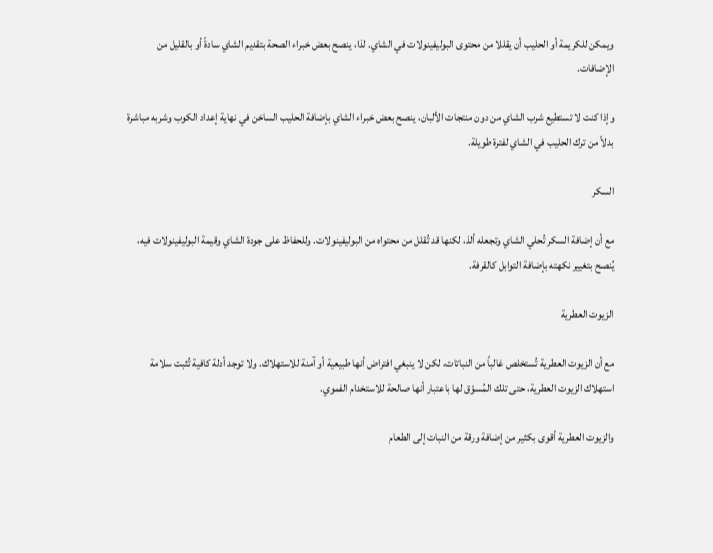ويمكن للكريمة أو الحليب أن يقللا من محتوى البوليفينولات في الشاي. لذا، ينصح بعض خبراء الصحة بتقديم الشاي سادةً أو بالقليل من الإضافات.

وإذا كنت لا تستطيع شرب الشاي من دون منتجات الألبان، ينصح بعض خبراء الشاي بإضافة الحليب الساخن في نهاية إعداد الكوب وشربه مباشرة بدلاً من ترك الحليب في الشاي لفترة طويلة.

السكر

مع أن إضافة السكر تُحلي الشاي وتجعله ألذ، لكنها قد تُقلل من محتواه من البوليفينولات. وللحفاظ على جودة الشاي وقيمة البوليفينولات فيه، يُنصح بتغيير نكهته بإضافة التوابل كالقرفة.

الزيوت العطرية

مع أن الزيوت العطرية تُستخلص غالباً من النباتات، لكن لا ينبغي افتراض أنها طبيعية أو آمنة للاستهلاك. ولا توجد أدلة كافية تُثبت سلامة استهلاك الزيوت العطرية، حتى تلك المُسوّق لها باعتبار أنها صالحة للاستخدام الفموي.

والزيوت العطرية أقوى بكثير من إضافة ورقة من النبات إلى الطعام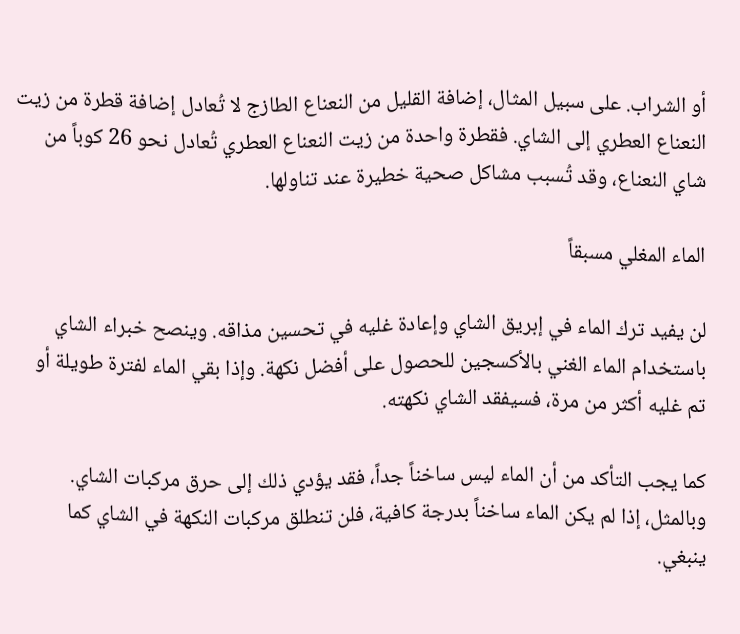أو الشراب. على سبيل المثال، إضافة القليل من النعناع الطازج لا تُعادل إضافة قطرة من زيت النعناع العطري إلى الشاي. فقطرة واحدة من زيت النعناع العطري تُعادل نحو 26 كوباً من شاي النعناع، وقد تُسبب مشاكل صحية خطيرة عند تناولها.

الماء المغلي مسبقاً

لن يفيد ترك الماء في إبريق الشاي وإعادة غليه في تحسين مذاقه. وينصح خبراء الشاي باستخدام الماء الغني بالأكسجين للحصول على أفضل نكهة. وإذا بقي الماء لفترة طويلة أو تم غليه أكثر من مرة، فسيفقد الشاي نكهته.

كما يجب التأكد من أن الماء ليس ساخناً جداً، فقد يؤدي ذلك إلى حرق مركبات الشاي. وبالمثل، إذا لم يكن الماء ساخناً بدرجة كافية، فلن تنطلق مركبات النكهة في الشاي كما ينبغي.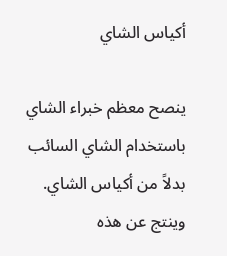أكياس الشاي

ينصح معظم خبراء الشاي باستخدام الشاي السائب بدلاً من أكياس الشاي. وينتج عن هذه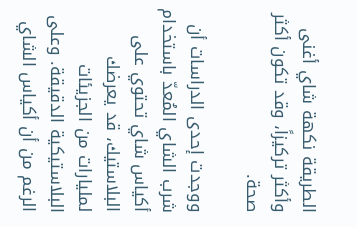الطريقة نكهة شاي أغنى وأكثر تركيزاً، وقد تكون أكثر صحة.

ووجدت إحدى الدراسات أن شرب الشاي المُعدّ باستخدام أكياس شاي تحتوي على البلاستيك، قد يعرضك لمليارات من الجزيئات البلاستيكية الدقيقة. وعلى الرغم من أن أكياس الشاي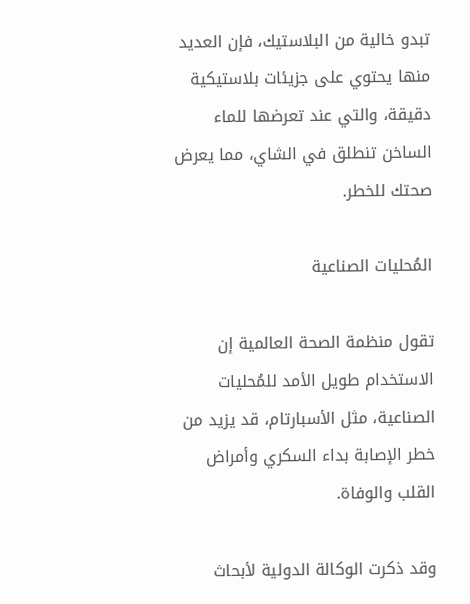تبدو خالية من البلاستيك، فإن العديد منها يحتوي على جزيئات بلاستيكية دقيقة، والتي عند تعرضها للماء الساخن تنطلق في الشاي، مما يعرض صحتك للخطر.

المُحليات الصناعية

تقول منظمة الصحة العالمية إن الاستخدام طويل الأمد للمُحليات الصناعية، مثل الأسبارتام، قد يزيد من خطر الإصابة بداء السكري وأمراض القلب والوفاة.

وقد ذكرت الوكالة الدولية لأبحاث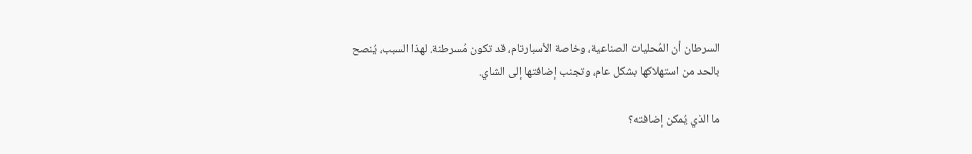السرطان أن المُحليات الصناعية، وخاصة الأسبارتام، قد تكون مُسرطنة. لهذا السبب، يُنصح بالحد من استهلاكها بشكل عام، وتجنب إضافتها إلى الشاي.

ما الذي يُمكن إضافته؟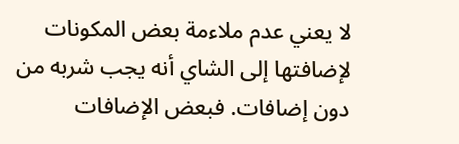لا يعني عدم ملاءمة بعض المكونات لإضافتها إلى الشاي أنه يجب شربه من دون إضافات. فبعض الإضافات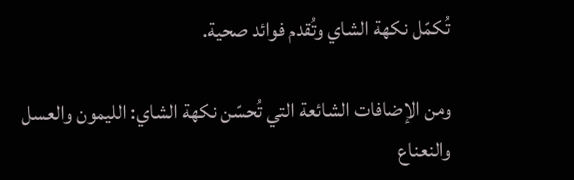تُكمّل نكهة الشاي وتُقدم فوائد صحية.

ومن الإضافات الشائعة التي تُحسّن نكهة الشاي: الليمون والعسل والنعناع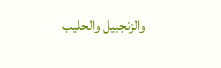والزنجبيل والحليب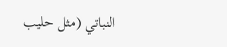النباتي (مثل حليب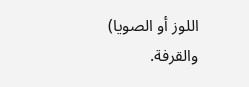اللوز أو الصويا) والقرفة.